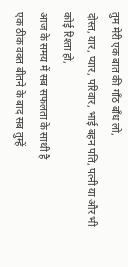तुम मेरी एक बात की गाँठ बाँध लो,
दोस्त, यार, प्यार, परिवार, भाई बहन पति, पत्नी या और भी कोई रिश्ता हो,
आज के समय में सब सफलता के साथी है
एक ठीक वक्त बीतने के बाद सब तुम्हें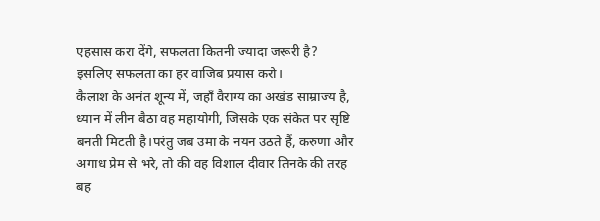एहसास करा देंगे, सफलता कितनी ज्यादा जरूरी है?
इसलिए सफलता का हर वाजिब प्रयास करो।
कैलाश के अनंत शून्य में, जहाँ वैराग्य का अखंड साम्राज्य है, ध्यान में लीन बैठा वह महायोगी, जिसके एक संकेत पर सृष्टि बनती मिटती है।परंतु जब उमा के नयन उठते हैं, करुणा और अगाध प्रेम से भरे, तो की वह विशाल दीवार तिनके की तरह बह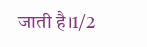जाती है।1/2